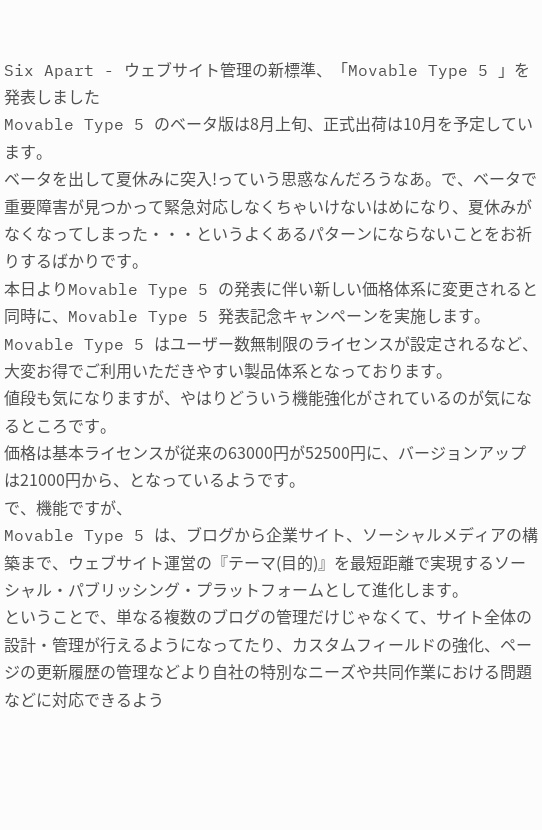Six Apart - ウェブサイト管理の新標準、「Movable Type 5 」を発表しました
Movable Type 5 のベータ版は8月上旬、正式出荷は10月を予定しています。
ベータを出して夏休みに突入!っていう思惑なんだろうなあ。で、ベータで重要障害が見つかって緊急対応しなくちゃいけないはめになり、夏休みがなくなってしまった・・・というよくあるパターンにならないことをお祈りするばかりです。
本日よりMovable Type 5 の発表に伴い新しい価格体系に変更されると同時に、Movable Type 5 発表記念キャンペーンを実施します。 Movable Type 5 はユーザー数無制限のライセンスが設定されるなど、大変お得でご利用いただきやすい製品体系となっております。
値段も気になりますが、やはりどういう機能強化がされているのが気になるところです。
価格は基本ライセンスが従来の63000円が52500円に、バージョンアップは21000円から、となっているようです。
で、機能ですが、
Movable Type 5 は、ブログから企業サイト、ソーシャルメディアの構築まで、ウェブサイト運営の『テーマ(目的)』を最短距離で実現するソーシャル・パブリッシング・プラットフォームとして進化します。
ということで、単なる複数のブログの管理だけじゃなくて、サイト全体の設計・管理が行えるようになってたり、カスタムフィールドの強化、ページの更新履歴の管理などより自社の特別なニーズや共同作業における問題などに対応できるよう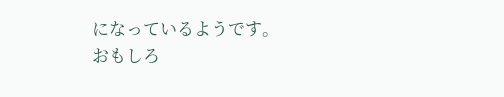になっているようです。
おもしろ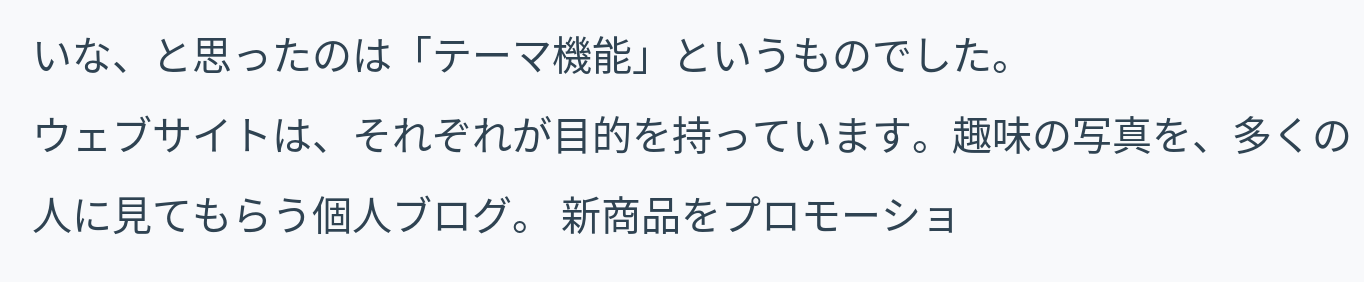いな、と思ったのは「テーマ機能」というものでした。
ウェブサイトは、それぞれが目的を持っています。趣味の写真を、多くの人に見てもらう個人ブログ。 新商品をプロモーショ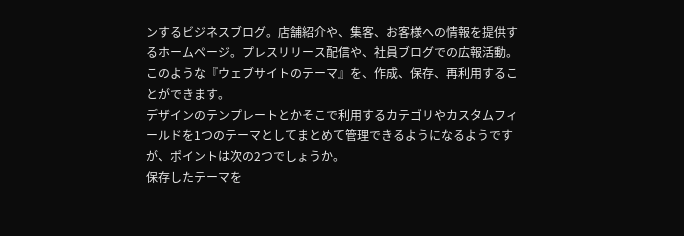ンするビジネスブログ。店舗紹介や、集客、お客様への情報を提供するホームページ。プレスリリース配信や、社員ブログでの広報活動。 このような『ウェブサイトのテーマ』を、作成、保存、再利用することができます。
デザインのテンプレートとかそこで利用するカテゴリやカスタムフィールドを1つのテーマとしてまとめて管理できるようになるようですが、ポイントは次の2つでしょうか。
保存したテーマを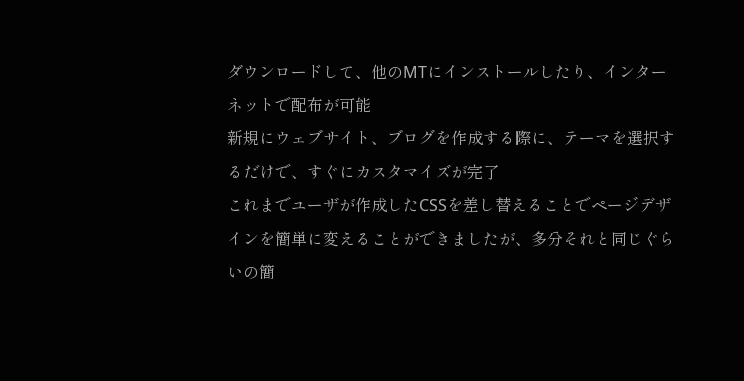ダウンロードして、他のMTにインストールしたり、インターネットで配布が可能
新規にウェブサイト、ブログを作成する際に、テーマを選択するだけで、すぐにカスタマイズが完了
これまでユーザが作成したCSSを差し替えることでページデザインを簡単に変えることができましたが、多分それと同じぐらいの簡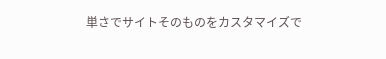単さでサイトそのものをカスタマイズで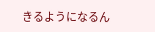きるようになるん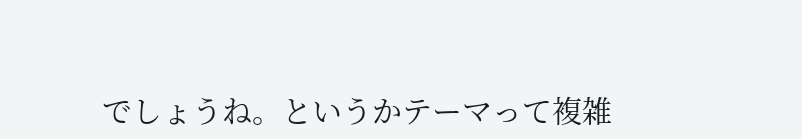でしょうね。というかテーマって複雑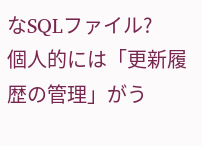なSQLファイル?
個人的には「更新履歴の管理」がう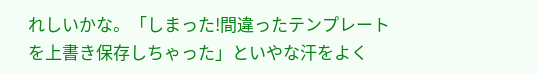れしいかな。「しまった!間違ったテンプレートを上書き保存しちゃった」といやな汗をよく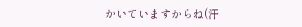かいていますからね(汗